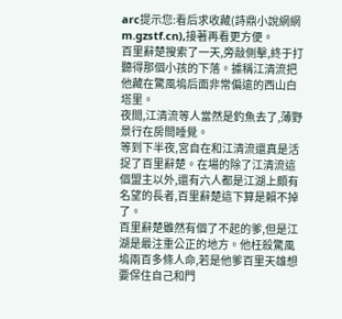arc提示您:看后求收藏(詩鼎小說網網m.gzstf.cn),接著再看更方便。
百里辭楚搜索了一天,旁敲側擊,終于打聽得那個小孩的下落。據稱江清流把他藏在驚風塢后面非常偏遠的西山白塔里。
夜間,江清流等人當然是釣魚去了,薄野景行在房間睡覺。
等到下半夜,宮自在和江清流還真是活捉了百里辭楚。在場的除了江清流這個盟主以外,還有六人都是江湖上頗有名望的長者,百里辭楚這下算是賴不掉了。
百里辭楚雖然有個了不起的爹,但是江湖是最注重公正的地方。他枉殺驚風塢兩百多條人命,若是他爹百里天雄想要保住自己和門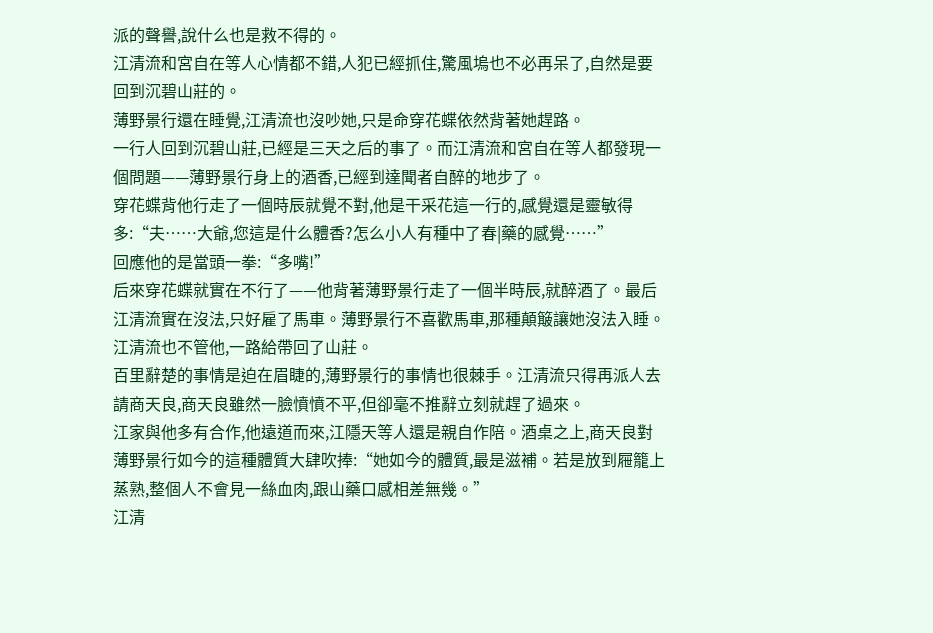派的聲譽,說什么也是救不得的。
江清流和宮自在等人心情都不錯,人犯已經抓住,驚風塢也不必再呆了,自然是要回到沉碧山莊的。
薄野景行還在睡覺,江清流也沒吵她,只是命穿花蝶依然背著她趕路。
一行人回到沉碧山莊,已經是三天之后的事了。而江清流和宮自在等人都發現一個問題——薄野景行身上的酒香,已經到達聞者自醉的地步了。
穿花蝶背他行走了一個時辰就覺不對,他是干采花這一行的,感覺還是靈敏得多:“夫……大爺,您這是什么體香?怎么小人有種中了春|藥的感覺……”
回應他的是當頭一拳:“多嘴!”
后來穿花蝶就實在不行了——他背著薄野景行走了一個半時辰,就醉酒了。最后江清流實在沒法,只好雇了馬車。薄野景行不喜歡馬車,那種顛簸讓她沒法入睡。
江清流也不管他,一路給帶回了山莊。
百里辭楚的事情是迫在眉睫的,薄野景行的事情也很棘手。江清流只得再派人去請商天良,商天良雖然一臉憤憤不平,但卻毫不推辭立刻就趕了過來。
江家與他多有合作,他遠道而來,江隱天等人還是親自作陪。酒桌之上,商天良對薄野景行如今的這種體質大肆吹捧:“她如今的體質,最是滋補。若是放到屜籠上蒸熟,整個人不會見一絲血肉,跟山藥口感相差無幾。”
江清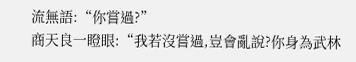流無語:“你嘗過?”
商天良一瞪眼:“我若沒嘗過,豈會亂說?你身為武林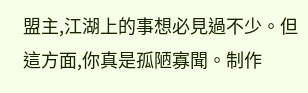盟主,江湖上的事想必見過不少。但這方面,你真是孤陋寡聞。制作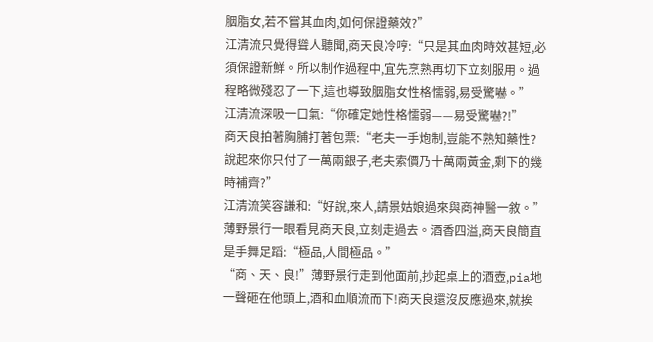胭脂女,若不嘗其血肉,如何保證藥效?”
江清流只覺得聳人聽聞,商天良冷哼:“只是其血肉時效甚短,必須保證新鮮。所以制作過程中,宜先烹熟再切下立刻服用。過程略微殘忍了一下,這也導致胭脂女性格懦弱,易受驚嚇。”
江清流深吸一口氣:“你確定她性格懦弱——易受驚嚇?!”
商天良拍著胸脯打著包票:“老夫一手炮制,豈能不熟知藥性?說起來你只付了一萬兩銀子,老夫索價乃十萬兩黃金,剩下的幾時補齊?”
江清流笑容謙和:“好說,來人,請景姑娘過來與商神醫一敘。”
薄野景行一眼看見商天良,立刻走過去。酒香四溢,商天良簡直是手舞足蹈:“極品,人間極品。”
“商、天、良!”薄野景行走到他面前,抄起桌上的酒壺,pia地一聲砸在他頭上,酒和血順流而下!商天良還沒反應過來,就挨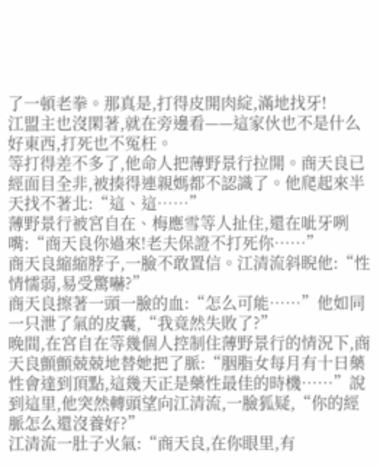了一頓老拳。那真是,打得皮開肉綻,滿地找牙!
江盟主也沒閑著,就在旁邊看——這家伙也不是什么好東西,打死也不冤枉。
等打得差不多了,他命人把薄野景行拉開。商天良已經面目全非,被揍得連親媽都不認識了。他爬起來半天找不著北:“這、這……”
薄野景行被宮自在、梅應雪等人扯住,還在呲牙咧嘴:“商天良你過來!老夫保證不打死你……”
商天良縮縮脖子,一臉不敢置信。江清流斜睨他:“性情懦弱,易受驚嚇?”
商天良擦著一頭一臉的血:“怎么可能……”他如同一只泄了氣的皮囊,“我竟然失敗了?”
晚間,在宮自在等幾個人控制住薄野景行的情況下,商天良顫顫兢兢地替她把了脈:“胭脂女每月有十日藥性會達到頂點,這幾天正是藥性最佳的時機……”說到這里,他突然轉頭望向江清流,一臉狐疑,“你的經脈怎么還沒養好?”
江清流一肚子火氣:“商天良,在你眼里,有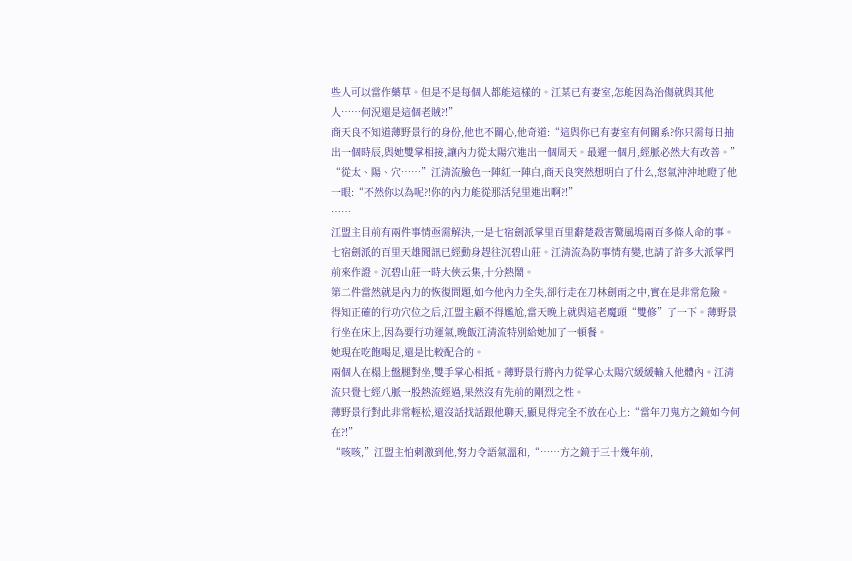些人可以當作藥草。但是不是每個人都能這樣的。江某已有妻室,怎能因為治傷就與其他人……何況還是這個老賊?!”
商天良不知道薄野景行的身份,他也不關心,他奇道:“這與你已有妻室有何關系?你只需每日抽出一個時辰,與她雙掌相接,讓內力從太陽穴進出一個周天。最遲一個月,經脈必然大有改善。”
“從太、陽、穴……”江清流臉色一陣紅一陣白,商天良突然想明白了什么,怒氣沖沖地瞪了他一眼:“不然你以為呢?!你的內力能從那活兒里進出啊?!”
……
江盟主目前有兩件事情亟需解決,一是七宿劍派掌里百里辭楚殺害驚風塢兩百多條人命的事。七宿劍派的百里天雄聞訊已經動身趕往沉碧山莊。江清流為防事情有變,也請了許多大派掌門前來作證。沉碧山莊一時大俠云集,十分熱鬧。
第二件當然就是內力的恢復問題,如今他內力全失,卻行走在刀林劍雨之中,實在是非常危險。
得知正確的行功穴位之后,江盟主顧不得尷尬,當天晚上就與這老魔頭“雙修”了一下。薄野景行坐在床上,因為要行功運氣,晚飯江清流特別給她加了一頓餐。
她現在吃飽喝足,還是比較配合的。
兩個人在榻上盤腿對坐,雙手掌心相抵。薄野景行將內力從掌心太陽穴緩緩輸入他體內。江清流只覺七經八脈一股熱流經過,果然沒有先前的剛烈之性。
薄野景行對此非常輕松,還沒話找話跟他聊天,顯見得完全不放在心上:“當年刀鬼方之鏡如今何在?!”
“咳咳,”江盟主怕刺激到他,努力令語氣溫和,“……方之鏡于三十幾年前,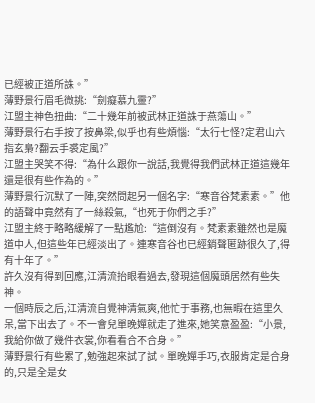已經被正道所誅。”
薄野景行眉毛微挑:“劍癡慕九靈?”
江盟主神色扭曲:“二十幾年前被武林正道誅于燕蕩山。”
薄野景行右手按了按鼻梁,似乎也有些煩惱:“太行七怪?定君山六指玄梟?翻云手裘定風?”
江盟主哭笑不得:“為什么跟你一說話,我覺得我們武林正道這幾年還是很有些作為的。”
薄野景行沉默了一陣,突然問起另一個名字:“寒音谷梵素素。”他的語聲中竟然有了一絲殺氣,“也死于你們之手?”
江盟主終于略略緩解了一點尷尬:“這倒沒有。梵素素雖然也是魔道中人,但這些年已經淡出了。連寒音谷也已經銷聲匿跡很久了,得有十年了。”
許久沒有得到回應,江清流抬眼看過去,發現這個魔頭居然有些失神。
一個時辰之后,江清流自覺神清氣爽,他忙于事務,也無暇在這里久呆,當下出去了。不一會兒單晚嬋就走了進來,她笑意盈盈:“小景,我給你做了幾件衣裳,你看看合不合身。”
薄野景行有些累了,勉強起來試了試。單晚嬋手巧,衣服肯定是合身的,只是全是女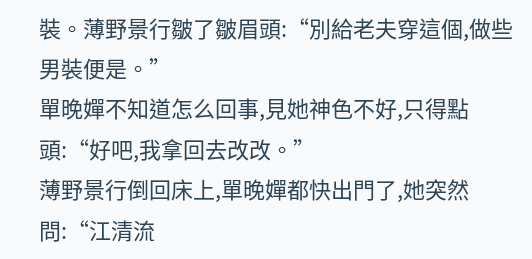裝。薄野景行皺了皺眉頭:“別給老夫穿這個,做些男裝便是。”
單晚嬋不知道怎么回事,見她神色不好,只得點頭:“好吧,我拿回去改改。”
薄野景行倒回床上,單晚嬋都快出門了,她突然問:“江清流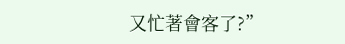又忙著會客了?”